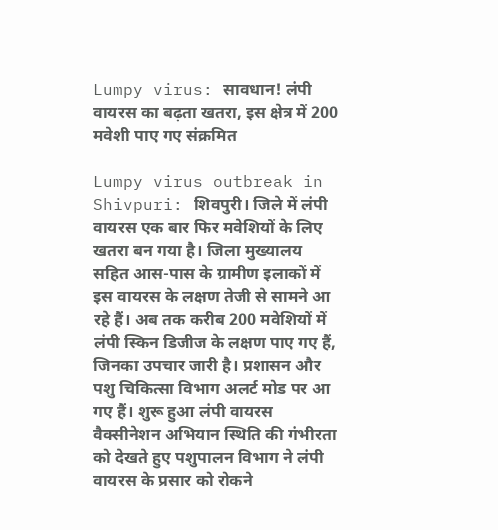Lumpy virus: सावधान! लंपी वायरस का बढ़ता खतरा, इस क्षेत्र में 200 मवेशी पाए गए संक्रमित

Lumpy virus outbreak in Shivpuri: शिवपुरी। जिले में लंपी वायरस एक बार फिर मवेशियों के लिए खतरा बन गया है। जिला मुख्यालय सहित आस-पास के ग्रामीण इलाकों में इस वायरस के लक्षण तेजी से सामने आ रहे हैं। अब तक करीब 200 मवेशियों में लंपी स्किन डिजीज के लक्षण पाए गए हैं, जिनका उपचार जारी है। प्रशासन और पशु चिकित्सा विभाग अलर्ट मोड पर आ गए हैं। शुरू हुआ लंपी वायरस वैक्सीनेशन अभियान स्थिति की गंभीरता को देखते हुए पशुपालन विभाग ने लंपी वायरस के प्रसार को रोकने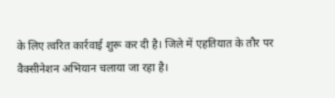के लिए त्वरित कार्रवाई शुरू कर दी है। जिले में एहतियात के तौर पर वैक्सीनेशन अभियान चलाया जा रहा है।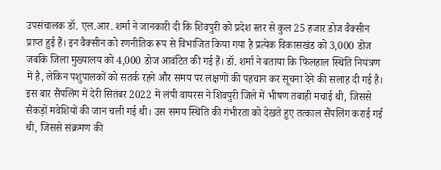उपसंचालक डॉ. एल.आर. शर्मा ने जानकारी दी कि शिवपुरी को प्रदेश स्तर से कुल 25 हजार डोज वैक्सीन प्राप्त हुई हैं। इन वैक्सीन को रणनीतिक रूप से विभाजित किया गया है प्रत्येक विकासखंड को 3,000 डोज जबकि जिला मुख्यालय को 4,000 डोज आवंटित की गई हैं। डॉ. शर्मा ने बताया कि फिलहाल स्थिति नियंत्रण में है, लेकिन पशुपालकों को सतर्क रहने और समय पर लक्षणों की पहचान कर सूचना देने की सलाह दी गई है। इस बार सैंपलिंग में देरी सितंबर 2022 में लंपी वायरस ने शिवपुरी जिले में भीषण तबाही मचाई थी, जिससे सैकड़ों मवेशियों की जान चली गई थी। उस समय स्थिति की गंभीरता को देखते हुए तत्काल सैंपलिंग कराई गई थी, जिससे संक्रमण की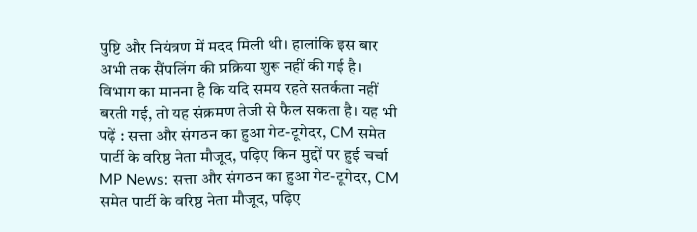पुष्टि और नियंत्रण में मदद मिली थी। हालांकि इस बार अभी तक सैंपलिंग की प्रक्रिया शुरू नहीं की गई है। विभाग का मानना है कि यदि समय रहते सतर्कता नहीं बरती गई, तो यह संक्रमण तेजी से फैल सकता है। यह भी पढ़ें : सत्ता और संगठन का हुआ गेट-टूगेदर, CM समेत पार्टी के वरिष्ठ नेता मौजूद, पढ़िए किन मुद्दों पर हुई चर्चा
MP News: सत्ता और संगठन का हुआ गेट-टूगेदर, CM समेत पार्टी के वरिष्ठ नेता मौजूद, पढ़िए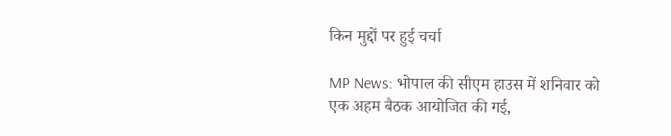किन मुद्दों पर हुई चर्चा

MP News: भोपाल की सीएम हाउस में शनिवार को एक अहम बैठक आयोजित की गई,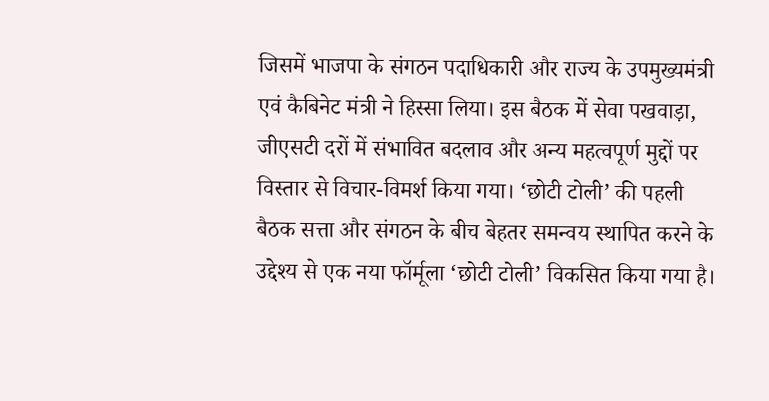जिसमें भाजपा के संगठन पदाधिकारी और राज्य के उपमुख्यमंत्री एवं कैबिनेट मंत्री ने हिस्सा लिया। इस बैठक में सेवा पखवाड़ा, जीएसटी दरों में संभावित बदलाव और अन्य महत्वपूर्ण मुद्दों पर विस्तार से विचार-विमर्श किया गया। ‘छोटी टोली’ की पहली बैठक सत्ता और संगठन के बीच बेहतर समन्वय स्थापित करने के उद्देश्य से एक नया फॉर्मूला ‘छोटी टोली’ विकसित किया गया है।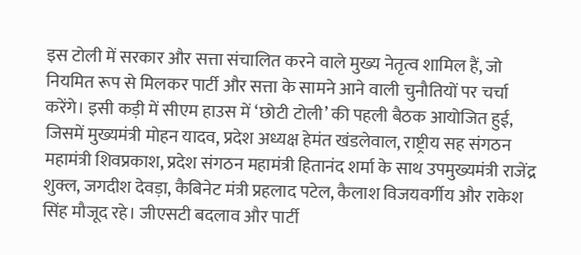इस टोली में सरकार और सत्ता संचालित करने वाले मुख्य नेतृत्व शामिल हैं, जो नियमित रूप से मिलकर पार्टी और सत्ता के सामने आने वाली चुनौतियों पर चर्चा करेंगे। इसी कड़ी में सीएम हाउस में ‘छोटी टोली’ की पहली बैठक आयोजित हुई, जिसमें मुख्यमंत्री मोहन यादव, प्रदेश अध्यक्ष हेमंत खंडलेवाल, राष्ट्रीय सह संगठन महामंत्री शिवप्रकाश, प्रदेश संगठन महामंत्री हितानंद शर्मा के साथ उपमुख्यमंत्री राजेंद्र शुक्ल, जगदीश देवड़ा, कैबिनेट मंत्री प्रहलाद पटेल, कैलाश विजयवर्गीय और राकेश सिंह मौजूद रहे। जीएसटी बदलाव और पार्टी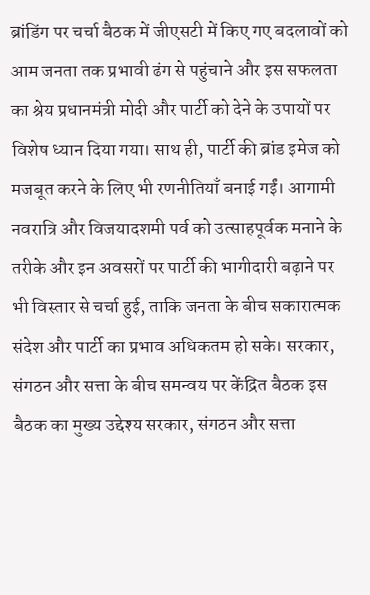ब्रांडिंग पर चर्चा बैठक में जीएसटी में किए गए बदलावों को आम जनता तक प्रभावी ढंग से पहुंचाने और इस सफलता का श्रेय प्रधानमंत्री मोदी और पार्टी को देने के उपायों पर विशेष ध्यान दिया गया। साथ ही, पार्टी की ब्रांड इमेज को मजबूत करने के लिए भी रणनीतियाँ बनाई गईं। आगामी नवरात्रि और विजयादशमी पर्व को उत्साहपूर्वक मनाने के तरीके और इन अवसरों पर पार्टी की भागीदारी बढ़ाने पर भी विस्तार से चर्चा हुई, ताकि जनता के बीच सकारात्मक संदेश और पार्टी का प्रभाव अधिकतम हो सके। सरकार, संगठन और सत्ता के बीच समन्वय पर केंद्रित बैठक इस बैठक का मुख्य उद्देश्य सरकार, संगठन और सत्ता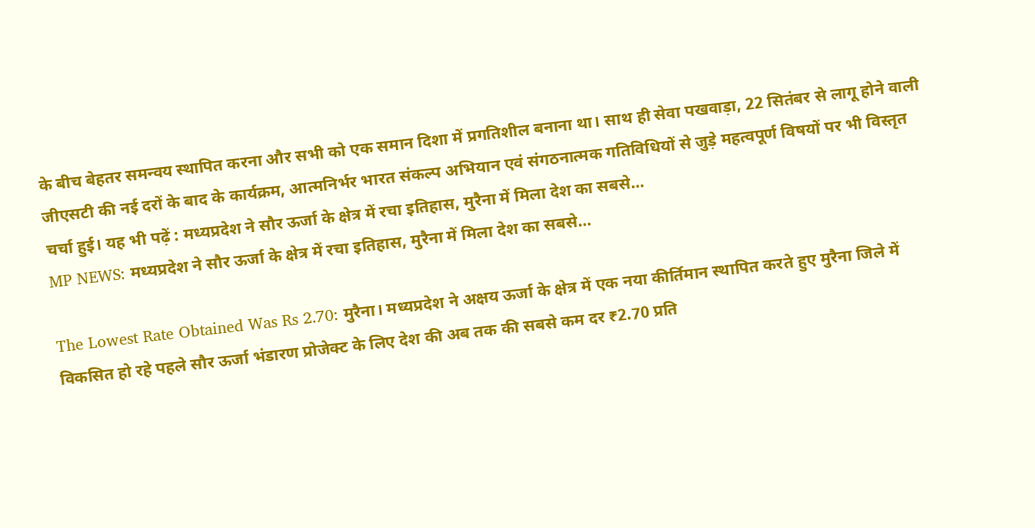के बीच बेहतर समन्वय स्थापित करना और सभी को एक समान दिशा में प्रगतिशील बनाना था। साथ ही सेवा पखवाड़ा, 22 सितंबर से लागू होने वाली जीएसटी की नई दरों के बाद के कार्यक्रम, आत्मनिर्भर भारत संकल्प अभियान एवं संगठनात्मक गतिविधियों से जुड़े महत्वपूर्ण विषयों पर भी विस्तृत चर्चा हुई। यह भी पढ़ें : मध्यप्रदेश ने सौर ऊर्जा के क्षेत्र में रचा इतिहास, मुरैना में मिला देश का सबसे…
MP NEWS: मध्यप्रदेश ने सौर ऊर्जा के क्षेत्र में रचा इतिहास, मुरैना में मिला देश का सबसे…

The Lowest Rate Obtained Was Rs 2.70: मुरैना। मध्यप्रदेश ने अक्षय ऊर्जा के क्षेत्र में एक नया कीर्तिमान स्थापित करते हुए मुरैना जिले में विकसित हो रहे पहले सौर ऊर्जा भंडारण प्रोजेक्ट के लिए देश की अब तक की सबसे कम दर ₹2.70 प्रति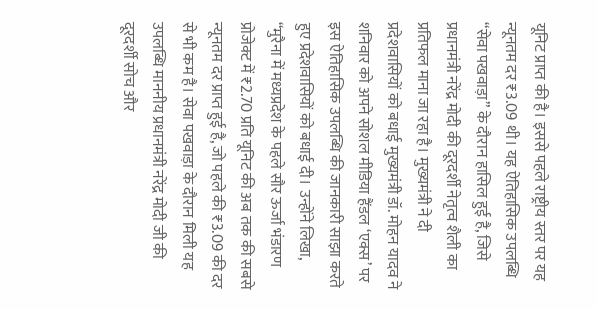यूनिट प्राप्त की है। इससे पहले राष्ट्रीय स्तर पर यह न्यूनतम दर ₹3.09 थी। यह ऐतिहासिक उपलब्धि “सेवा पखवाड़ा” के दौरान हासिल हुई है, जिसे प्रधानमंत्री नरेंद्र मोदी की दूरदर्शी नेतृत्व शैली का प्रतिफल माना जा रहा है। मुख्यमंत्री ने दी प्रदेशवासियों को बधाई मुख्यमंत्री डॉ. मोहन यादव ने शनिवार को अपने सोशल मीडिया हैंडल ‘एक्स’ पर इस ऐतिहासिक उपलब्धि की जानकारी साझा करते हुए प्रदेशवासियों को बधाई दी। उन्होंने लिखा, “मुरैना में मध्यप्रदेश के पहले सौर ऊर्जा भंडारण प्रोजेक्ट में ₹2.70 प्रति यूनिट की अब तक की सबसे न्यूनतम दर प्राप्त हुई है, जो पहले की ₹3.09 की दर से भी कम है। सेवा पखवाड़ा के दौरान मिली यह उपलब्धि माननीय प्रधानमंत्री नरेंद्र मोदी जी की दूरदर्शी सोच और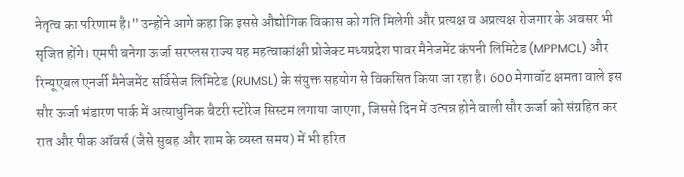नेतृत्व का परिणाम है।” उन्होंने आगे कहा कि इससे औद्योगिक विकास को गति मिलेगी और प्रत्यक्ष व अप्रत्यक्ष रोजगार के अवसर भी सृजित होंगे। एमपी बनेगा ऊर्जा सरप्लस राज्य यह महत्वाकांक्षी प्रोजेक्ट मध्यप्रदेश पावर मैनेजमेंट कंपनी लिमिटेड (MPPMCL) और रिन्यूएबल एनर्जी मैनेजमेंट सर्विसेज लिमिटेड (RUMSL) के संयुक्त सहयोग से विकसित किया जा रहा है। 600 मेगावॉट क्षमता वाले इस सौर ऊर्जा भंडारण पार्क में अत्याधुनिक बैटरी स्टोरेज सिस्टम लगाया जाएगा, जिससे दिन में उत्पन्न होने वाली सौर ऊर्जा को संग्रहित कर रात और पीक ऑवर्स (जैसे सुबह और शाम के व्यस्त समय) में भी हरित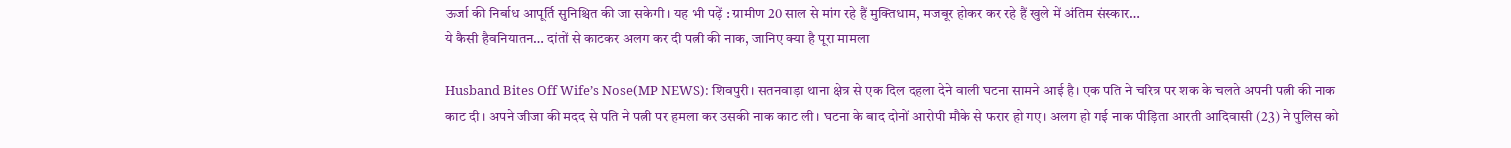ऊर्जा की निर्बाध आपूर्ति सुनिश्चित की जा सकेगी। यह भी पढ़ें : ग्रामीण 20 साल से मांग रहे हैं मुक्तिधाम, मजबूर होकर कर रहे हैं खुले में अंतिम संस्कार…
ये कैसी हैवनियातन… दांतों से काटकर अलग कर दी पत्नी की नाक, जानिए क्या है पूरा मामला

Husband Bites Off Wife’s Nose(MP NEWS): शिवपुरी। सतनवाड़ा थाना क्षेत्र से एक दिल दहला देने वाली घटना सामने आई है। एक पति ने चरित्र पर शक के चलते अपनी पत्नी की नाक काट दी। अपने जीजा की मदद से पति ने पत्नी पर हमला कर उसकी नाक काट ली। घटना के बाद दोनों आरोपी मौके से फरार हो गए। अलग हो गई नाक पीड़िता आरती आदिवासी (23) ने पुलिस को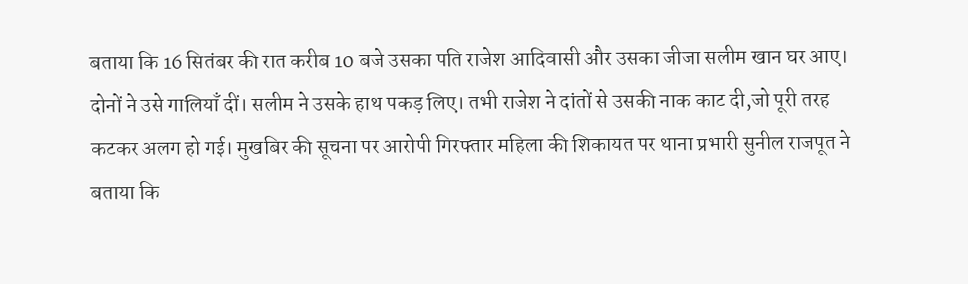बताया कि 16 सितंबर की रात करीब 10 बजे उसका पति राजेश आदिवासी और उसका जीजा सलीम खान घर आए। दोनों ने उसे गालियाँ दीं। सलीम ने उसके हाथ पकड़ लिए। तभी राजेश ने दांतों से उसकी नाक काट दी,जो पूरी तरह कटकर अलग हो गई। मुखबिर की सूचना पर आरोपी गिरफ्तार महिला की शिकायत पर थाना प्रभारी सुनील राजपूत ने बताया कि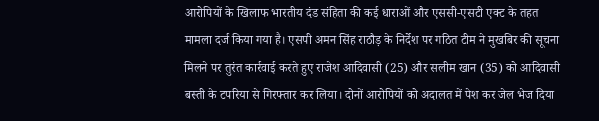आरोपियों के खिलाफ भारतीय दंड संहिता की कई धाराओं और एससी-एसटी एक्ट के तहत मामला दर्ज किया गया है। एसपी अमन सिंह राठौड़ के निर्देश पर गठित टीम ने मुखबिर की सूचना मिलने पर तुरंत कार्रवाई करते हुए राजेश आदिवासी (25) और सलीम खान (35) को आदिवासी बस्ती के टपरिया से गिरफ्तार कर लिया। दोनों आरोपियों को अदालत में पेश कर जेल भेज दिया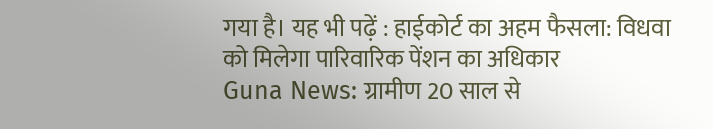गया है। यह भी पढ़ें : हाईकोर्ट का अहम फैसला: विधवा को मिलेगा पारिवारिक पेंशन का अधिकार
Guna News: ग्रामीण 20 साल से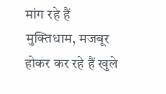मांग रहे हैं मुक्तिधाम, मजबूर होकर कर रहे हैं खुले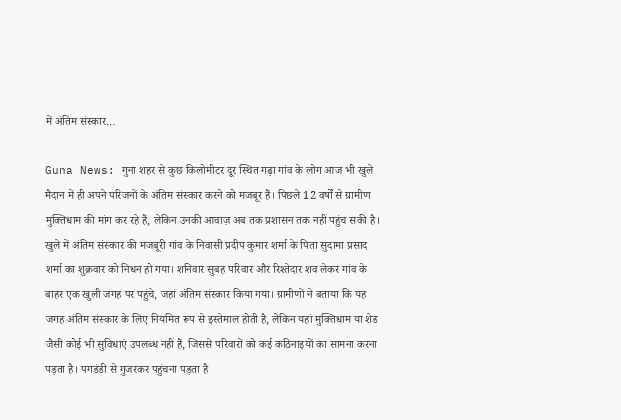में अंतिम संस्कार…

Guna News: गुना शहर से कुछ किलोमीटर दूर स्थित गढ़ा गांव के लोग आज भी खुले मैदान में ही अपने परिजनों के अंतिम संस्कार करने को मजबूर हैं। पिछले 12 वर्षों से ग्रामीण मुक्तिधाम की मांग कर रहे हैं, लेकिन उनकी आवाज़ अब तक प्रशासन तक नहीं पहुंच सकी है। खुले में अंतिम संस्कार की मजबूरी गांव के निवासी प्रदीप कुमार शर्मा के पिता सुदामा प्रसाद शर्मा का शुक्रवार को निधन हो गया। शनिवार सुबह परिवार और रिश्तेदार शव लेकर गांव के बाहर एक खुली जगह पर पहुंचे, जहां अंतिम संस्कार किया गया। ग्रामीणों ने बताया कि यह जगह अंतिम संस्कार के लिए नियमित रूप से इस्तेमाल होती है, लेकिन यहां मुक्तिधाम या शेड जैसी कोई भी सुविधाएं उपलब्ध नहीं हैं, जिससे परिवारों को कई कठिनाइयों का सामना करना पड़ता है। पगडंडी से गुजरकर पहुंचना पड़ता है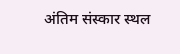अंतिम संस्कार स्थल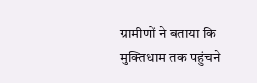ग्रामीणों ने बताया कि मुक्तिधाम तक पहुंचने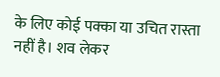के लिए कोई पक्का या उचित रास्ता नहीं है। शव लेकर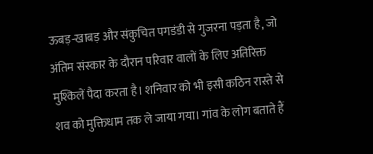ऊबड़-खाबड़ और संकुचित पगडंडी से गुजरना पड़ता है, जो अंतिम संस्कार के दौरान परिवार वालों के लिए अतिरिक्त मुश्किलें पैदा करता है। शनिवार को भी इसी कठिन रास्ते से शव को मुक्तिधाम तक ले जाया गया। गांव के लोग बताते हैं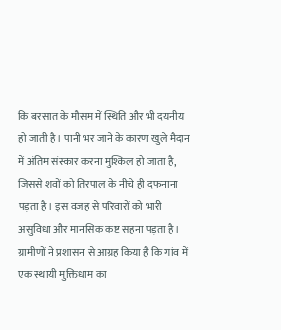कि बरसात के मौसम में स्थिति और भी दयनीय हो जाती है। पानी भर जाने के कारण खुले मैदान में अंतिम संस्कार करना मुश्किल हो जाता है, जिससे शवों को तिरपाल के नीचे ही दफनाना पड़ता है। इस वजह से परिवारों को भारी असुविधा और मानसिक कष्ट सहना पड़ता है। ग्रामीणों ने प्रशासन से आग्रह किया है कि गांव में एक स्थायी मुक्तिधाम का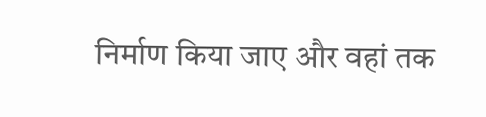निर्माण किया जाए और वहां तक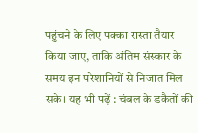पहुंचने के लिए पक्का रास्ता तैयार किया जाए, ताकि अंतिम संस्कार के समय इन परेशानियों से निजात मिल सके। यह भी पढ़ें : चंबल के डकैतों की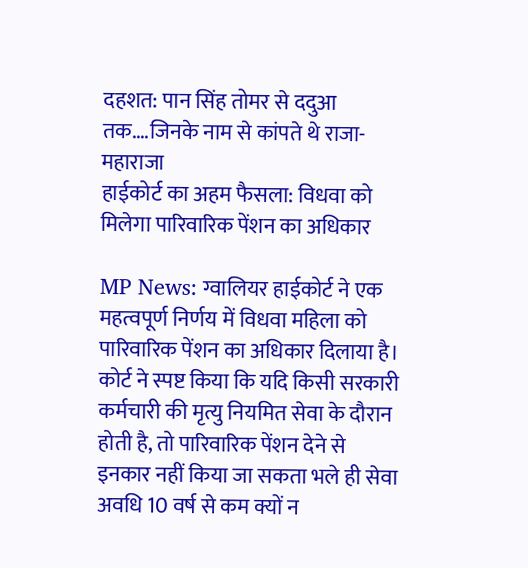दहशत: पान सिंह तोमर से ददुआ तक….जिनके नाम से कांपते थे राजा-महाराजा
हाईकोर्ट का अहम फैसला: विधवा को मिलेगा पारिवारिक पेंशन का अधिकार

MP News: ग्वालियर हाईकोर्ट ने एक महत्वपूर्ण निर्णय में विधवा महिला को पारिवारिक पेंशन का अधिकार दिलाया है। कोर्ट ने स्पष्ट किया कि यदि किसी सरकारी कर्मचारी की मृत्यु नियमित सेवा के दौरान होती है, तो पारिवारिक पेंशन देने से इनकार नहीं किया जा सकता भले ही सेवा अवधि 10 वर्ष से कम क्यों न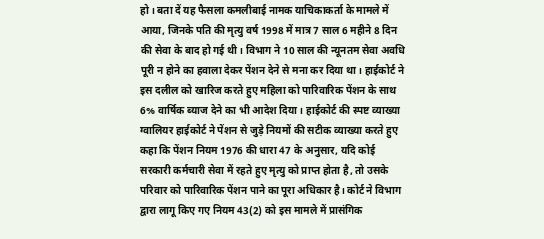हो। बता दें यह फैसला कमलीबाई नामक याचिकाकर्ता के मामले में आया, जिनके पति की मृत्यु वर्ष 1998 में मात्र 7 साल 6 महीने 8 दिन की सेवा के बाद हो गई थी। विभाग ने 10 साल की न्यूनतम सेवा अवधि पूरी न होने का हवाला देकर पेंशन देने से मना कर दिया था। हाईकोर्ट ने इस दलील को खारिज करते हुए महिला को पारिवारिक पेंशन के साथ 6% वार्षिक ब्याज देने का भी आदेश दिया। हाईकोर्ट की स्पष्ट व्याख्या ग्वालियर हाईकोर्ट ने पेंशन से जुड़े नियमों की सटीक व्याख्या करते हुए कहा कि पेंशन नियम 1976 की धारा 47 के अनुसार, यदि कोई सरकारी कर्मचारी सेवा में रहते हुए मृत्यु को प्राप्त होता है, तो उसके परिवार को पारिवारिक पेंशन पाने का पूरा अधिकार है। कोर्ट ने विभाग द्वारा लागू किए गए नियम 43(2) को इस मामले में प्रासंगिक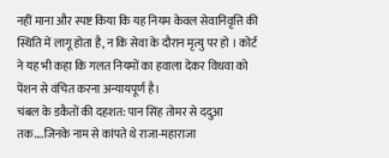नहीं माना और स्पष्ट किया कि यह नियम केवल सेवानिवृत्ति की स्थिति में लागू होता है, न कि सेवा के दौरान मृत्यु पर हो । कोर्ट ने यह भी कहा कि गलत नियमों का हवाला देकर विधवा को पेंशन से वंचित करना अन्यायपूर्ण है।
चंबल के डकैतों की दहशत: पान सिंह तोमर से ददुआ तक….जिनके नाम से कांपते थे राजा-महाराजा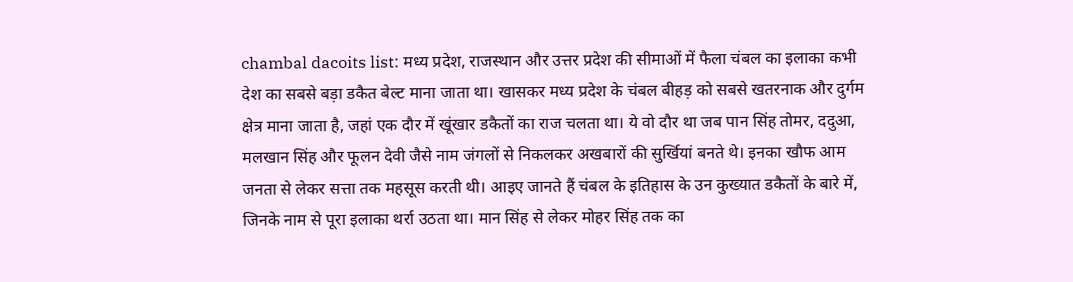chambal dacoits list: मध्य प्रदेश, राजस्थान और उत्तर प्रदेश की सीमाओं में फैला चंबल का इलाका कभी देश का सबसे बड़ा डकैत बेल्ट माना जाता था। खासकर मध्य प्रदेश के चंबल बीहड़ को सबसे खतरनाक और दुर्गम क्षेत्र माना जाता है, जहां एक दौर में खूंखार डकैतों का राज चलता था। ये वो दौर था जब पान सिंह तोमर, ददुआ, मलखान सिंह और फूलन देवी जैसे नाम जंगलों से निकलकर अखबारों की सुर्खियां बनते थे। इनका खौफ आम जनता से लेकर सत्ता तक महसूस करती थी। आइए जानते हैं चंबल के इतिहास के उन कुख्यात डकैतों के बारे में, जिनके नाम से पूरा इलाका थर्रा उठता था। मान सिंह से लेकर मोहर सिंह तक का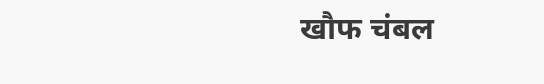खौफ चंबल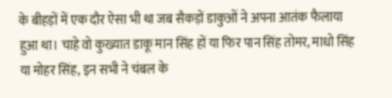के बीहड़ों में एक दौर ऐसा भी था जब सैकड़ों डाकुओं ने अपना आतंक फैलाया हुआ था। चाहे वो कुख्यात डाकू मान सिंह हों या फिर पान सिंह तोमर, माधो सिंह या मोहर सिंह, इन सभी ने चंबल के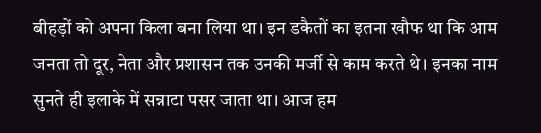बीहड़ों को अपना किला बना लिया था। इन डकैतों का इतना खौफ था कि आम जनता तो दूर, नेता और प्रशासन तक उनकी मर्जी से काम करते थे। इनका नाम सुनते ही इलाके में सन्नाटा पसर जाता था। आज हम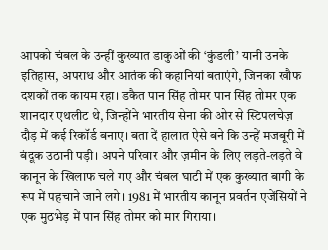आपको चंबल के उन्हीं कुख्यात डाकुओं की ‘कुंडली’ यानी उनके इतिहास, अपराध और आतंक की कहानियां बताएंगे, जिनका खौफ दशकों तक कायम रहा। डकैत पान सिंह तोमर पान सिंह तोमर एक शानदार एथलीट थे, जिन्होंने भारतीय सेना की ओर से स्टिपलचेज़ दौड़ में कई रिकॉर्ड बनाए। बता दें हालात ऐसे बने कि उन्हें मजबूरी में बंदूक उठानी पड़ी। अपने परिवार और ज़मीन के लिए लड़ते-लड़ते वे कानून के खिलाफ चले गए और चंबल घाटी में एक कुख्यात बागी के रूप में पहचाने जाने लगे। 1981 में भारतीय कानून प्रवर्तन एजेंसियों ने एक मुठभेड़ में पान सिंह तोमर को मार गिराया।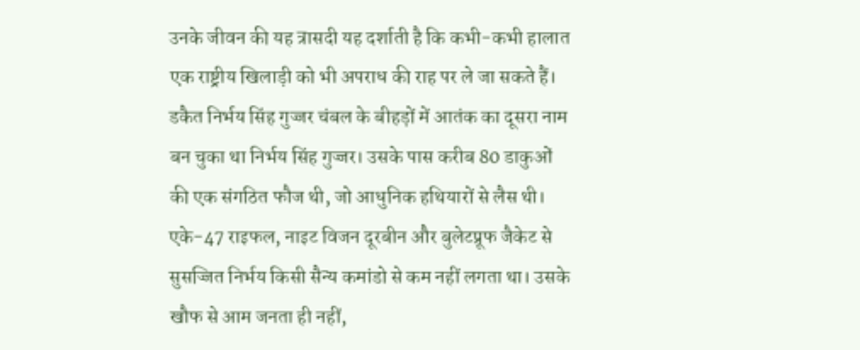उनके जीवन की यह त्रासदी यह दर्शाती है कि कभी-कभी हालात एक राष्ट्रीय खिलाड़ी को भी अपराध की राह पर ले जा सकते हैं। डकैत निर्भय सिंह गुज्जर चंबल के बीहड़ों में आतंक का दूसरा नाम बन चुका था निर्भय सिंह गुज्जर। उसके पास करीब 80 डाकुओं की एक संगठित फौज थी, जो आधुनिक हथियारों से लैस थी। एके-47 राइफल, नाइट विजन दूरबीन और बुलेटप्रूफ जैकेट से सुसज्जित निर्भय किसी सैन्य कमांडो से कम नहीं लगता था। उसके खौफ से आम जनता ही नहीं,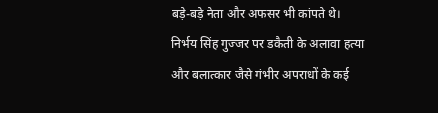बड़े-बड़े नेता और अफसर भी कांपते थे। निर्भय सिंह गुज्जर पर डकैती के अलावा हत्या और बलात्कार जैसे गंभीर अपराधों के कई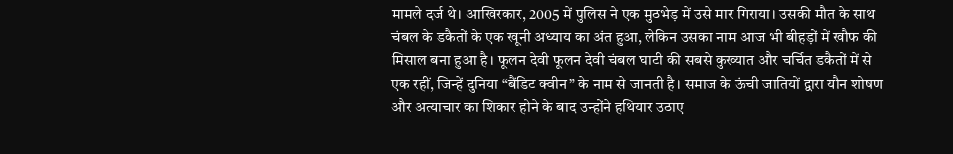मामले दर्ज थे। आखिरकार, 2005 में पुलिस ने एक मुठभेड़ में उसे मार गिराया। उसकी मौत के साथ चंबल के डकैतों के एक खूनी अध्याय का अंत हुआ, लेकिन उसका नाम आज भी बीहड़ों में खौफ की मिसाल बना हुआ है। फूलन देवी फूलन देवी चंबल घाटी की सबसे कुख्यात और चर्चित डकैतों में से एक रहीं, जिन्हें दुनिया “बैंडिट क्वीन” के नाम से जानती है। समाज के ऊंची जातियों द्वारा यौन शोषण और अत्याचार का शिकार होने के बाद उन्होंने हथियार उठाए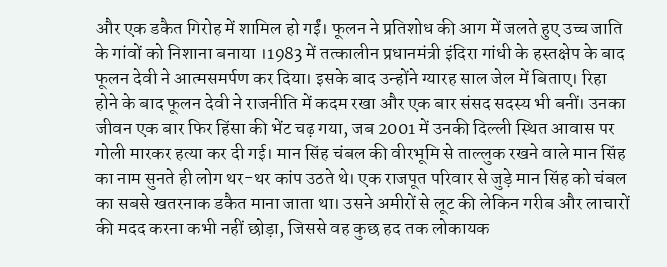और एक डकैत गिरोह में शामिल हो गईं। फूलन ने प्रतिशोध की आग में जलते हुए उच्च जाति के गांवों को निशाना बनाया ।1983 में तत्कालीन प्रधानमंत्री इंदिरा गांधी के हस्तक्षेप के बाद फूलन देवी ने आत्मसमर्पण कर दिया। इसके बाद उन्होंने ग्यारह साल जेल में बिताए। रिहा होने के बाद फूलन देवी ने राजनीति में कदम रखा और एक बार संसद सदस्य भी बनीं। उनका जीवन एक बार फिर हिंसा की भेंट चढ़ गया, जब 2001 में उनकी दिल्ली स्थित आवास पर गोली मारकर हत्या कर दी गई। मान सिंह चंबल की वीरभूमि से ताल्लुक रखने वाले मान सिंह का नाम सुनते ही लोग थर-थर कांप उठते थे। एक राजपूत परिवार से जुड़े मान सिंह को चंबल का सबसे खतरनाक डकैत माना जाता था। उसने अमीरों से लूट की लेकिन गरीब और लाचारों की मदद करना कभी नहीं छोड़ा, जिससे वह कुछ हद तक लोकायक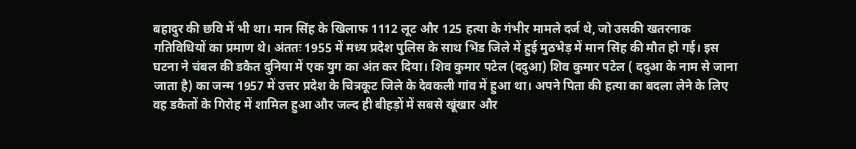बहादुर की छवि में भी था। मान सिंह के खिलाफ 1112 लूट और 125 हत्या के गंभीर मामले दर्ज थे, जो उसकी खतरनाक गतिविधियों का प्रमाण थे। अंततः 1955 में मध्य प्रदेश पुलिस के साथ भिंड जिले में हुई मुठभेड़ में मान सिंह की मौत हो गई। इस घटना ने चंबल की डकैत दुनिया में एक युग का अंत कर दिया। शिव कुमार पटेल (ददुआ) शिव कुमार पटेल ( ददुआ के नाम से जाना जाता है) का जन्म 1957 में उत्तर प्रदेश के चित्रकूट जिले के देवकली गांव में हुआ था। अपने पिता की हत्या का बदला लेने के लिए वह डकैतों के गिरोह में शामिल हुआ और जल्द ही बीहड़ों में सबसे खूंखार और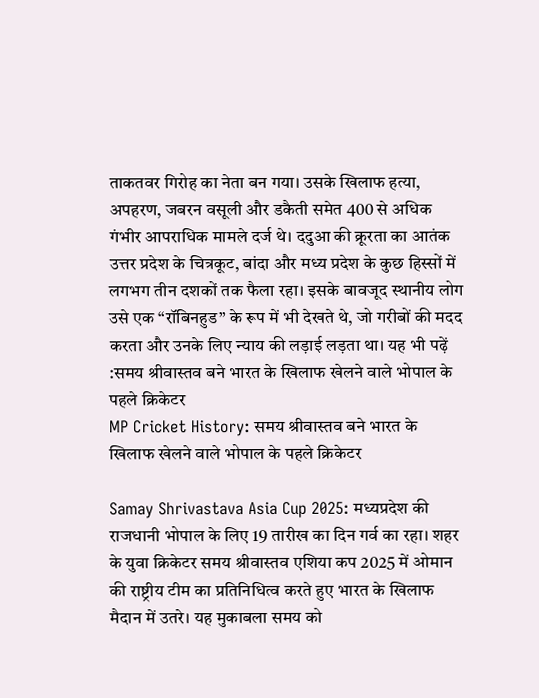ताकतवर गिरोह का नेता बन गया। उसके खिलाफ हत्या, अपहरण, जबरन वसूली और डकैती समेत 400 से अधिक गंभीर आपराधिक मामले दर्ज थे। ददुआ की क्रूरता का आतंक उत्तर प्रदेश के चित्रकूट, बांदा और मध्य प्रदेश के कुछ हिस्सों में लगभग तीन दशकों तक फैला रहा। इसके बावजूद स्थानीय लोग उसे एक “रॉबिनहुड” के रूप में भी देखते थे, जो गरीबों की मदद करता और उनके लिए न्याय की लड़ाई लड़ता था। यह भी पढ़ें :समय श्रीवास्तव बने भारत के खिलाफ खेलने वाले भोपाल के पहले क्रिकेटर
MP Cricket History: समय श्रीवास्तव बने भारत के खिलाफ खेलने वाले भोपाल के पहले क्रिकेटर

Samay Shrivastava Asia Cup 2025: मध्यप्रदेश की राजधानी भोपाल के लिए 19 तारीख का दिन गर्व का रहा। शहर के युवा क्रिकेटर समय श्रीवास्तव एशिया कप 2025 में ओमान की राष्ट्रीय टीम का प्रतिनिधित्व करते हुए भारत के खिलाफ मैदान में उतरे। यह मुकाबला समय को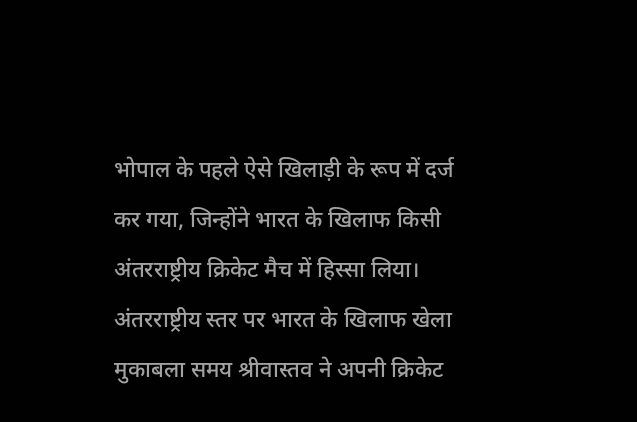भोपाल के पहले ऐसे खिलाड़ी के रूप में दर्ज कर गया, जिन्होंने भारत के खिलाफ किसी अंतरराष्ट्रीय क्रिकेट मैच में हिस्सा लिया। अंतरराष्ट्रीय स्तर पर भारत के खिलाफ खेला मुकाबला समय श्रीवास्तव ने अपनी क्रिकेट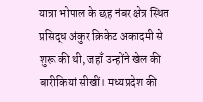यात्रा भोपाल के छह नंबर क्षेत्र स्थित प्रसिद्ध अंकुर क्रिकेट अकादमी से शुरू की थी, जहाँ उन्होंने खेल की बारीकियां सीखीं। मध्यप्रदेश की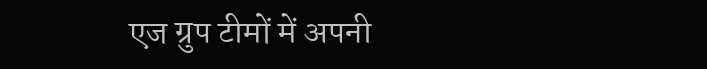एज ग्रुप टीमों में अपनी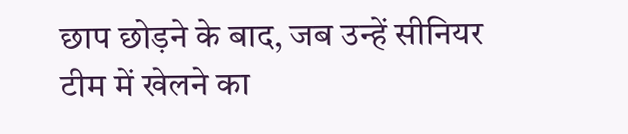छाप छोड़ने के बाद, जब उन्हें सीनियर टीम में खेलने का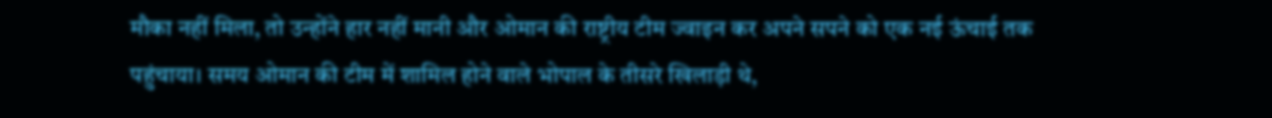मौका नहीं मिला, तो उन्होंने हार नहीं मानी और ओमान की राष्ट्रीय टीम ज्वाइन कर अपने सपने को एक नई ऊंचाई तक पहुंचाया। समय ओमान की टीम में शामिल होने वाले भोपाल के तीसरे खिलाड़ी थे,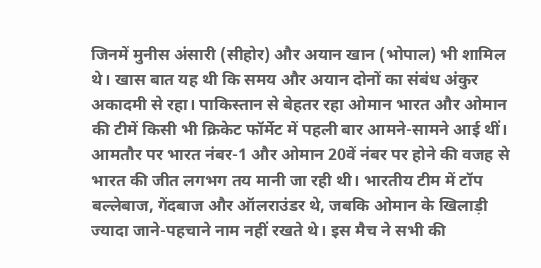जिनमें मुनीस अंसारी (सीहोर) और अयान खान (भोपाल) भी शामिल थे। खास बात यह थी कि समय और अयान दोनों का संबंध अंकुर अकादमी से रहा। पाकिस्तान से बेहतर रहा ओमान भारत और ओमान की टीमें किसी भी क्रिकेट फॉर्मेट में पहली बार आमने-सामने आई थीं। आमतौर पर भारत नंबर-1 और ओमान 20वें नंबर पर होने की वजह से भारत की जीत लगभग तय मानी जा रही थी। भारतीय टीम में टॉप बल्लेबाज, गेंदबाज और ऑलराउंडर थे, जबकि ओमान के खिलाड़ी ज्यादा जाने-पहचाने नाम नहीं रखते थे। इस मैच ने सभी की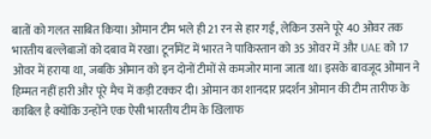बातों को गलत साबित किया। ओमान टीम भले ही 21 रन से हार गई, लेकिन उसने पूरे 40 ओवर तक भारतीय बल्लेबाजों को दबाव में रखा। टूर्नामेंट में भारत ने पाकिस्तान को 35 ओवर में और UAE को 17 ओवर में हराया था, जबकि ओमान को इन दोनों टीमों से कमजोर माना जाता था। इसके बावजूद ओमान ने हिम्मत नहीं हारी और पूरे मैच में कड़ी टक्कर दी। ओमान का शानदार प्रदर्शन ओमान की टीम तारीफ के काबिल है क्योंकि उन्होंने एक ऐसी भारतीय टीम के खिलाफ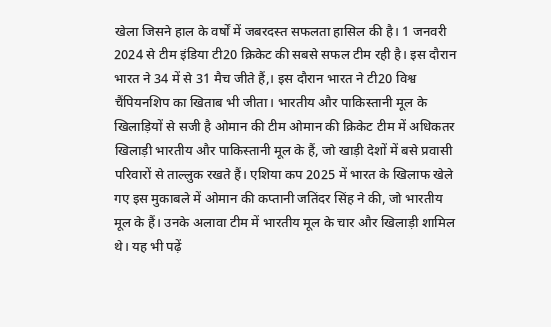खेला जिसने हाल के वर्षों में जबरदस्त सफलता हासिल की है। 1 जनवरी 2024 से टीम इंडिया टी20 क्रिकेट की सबसे सफल टीम रही है। इस दौरान भारत ने 34 में से 31 मैच जीते हैं,। इस दौरान भारत ने टी20 विश्व चैंपियनशिप का खिताब भी जीता। भारतीय और पाकिस्तानी मूल के खिलाड़ियों से सजी है ओमान की टीम ओमान की क्रिकेट टीम में अधिकतर खिलाड़ी भारतीय और पाकिस्तानी मूल के हैं, जो खाड़ी देशों में बसे प्रवासी परिवारों से ताल्लुक रखते हैं। एशिया कप 2025 में भारत के खिलाफ खेले गए इस मुकाबले में ओमान की कप्तानी जतिंदर सिंह ने की, जो भारतीय मूल के हैं। उनके अलावा टीम में भारतीय मूल के चार और खिलाड़ी शामिल थे। यह भी पढ़ें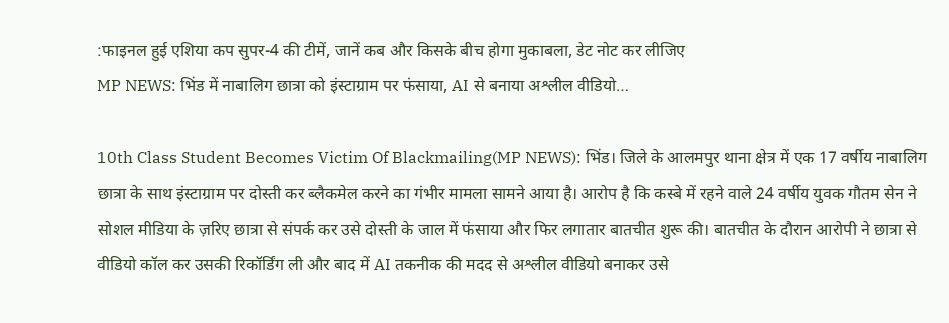:फाइनल हुई एशिया कप सुपर-4 की टीमें, जानें कब और किसके बीच होगा मुकाबला, डेट नोट कर लीजिए
MP NEWS: भिंड में नाबालिग छात्रा को इंस्टाग्राम पर फंसाया, AI से बनाया अश्लील वीडियो…

10th Class Student Becomes Victim Of Blackmailing(MP NEWS): भिंड। जिले के आलमपुर थाना क्षेत्र में एक 17 वर्षीय नाबालिग छात्रा के साथ इंस्टाग्राम पर दोस्ती कर ब्लैकमेल करने का गंभीर मामला सामने आया है। आरोप है कि कस्बे में रहने वाले 24 वर्षीय युवक गौतम सेन ने सोशल मीडिया के ज़रिए छात्रा से संपर्क कर उसे दोस्ती के जाल में फंसाया और फिर लगातार बातचीत शुरू की। बातचीत के दौरान आरोपी ने छात्रा से वीडियो कॉल कर उसकी रिकॉर्डिंग ली और बाद में AI तकनीक की मदद से अश्लील वीडियो बनाकर उसे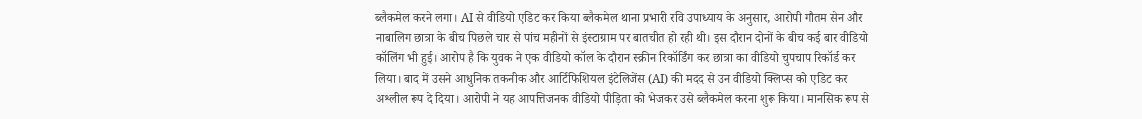ब्लैकमेल करने लगा। AI से वीडियो एडिट कर किया ब्लैकमेल थाना प्रभारी रवि उपाध्याय के अनुसार, आरोपी गौतम सेन और नाबालिग छात्रा के बीच पिछले चार से पांच महीनों से इंस्टाग्राम पर बातचीत हो रही थी। इस दौरान दोनों के बीच कई बार वीडियो कॉलिंग भी हुई। आरोप है कि युवक ने एक वीडियो कॉल के दौरान स्क्रीन रिकॉर्डिंग कर छात्रा का वीडियो चुपचाप रिकॉर्ड कर लिया। बाद में उसने आधुनिक तकनीक और आर्टिफिशियल इंटेलिजेंस (AI) की मदद से उन वीडियो क्लिप्स को एडिट कर अश्लील रूप दे दिया। आरोपी ने यह आपत्तिजनक वीडियो पीड़िता को भेजकर उसे ब्लैकमेल करना शुरू किया। मानसिक रूप से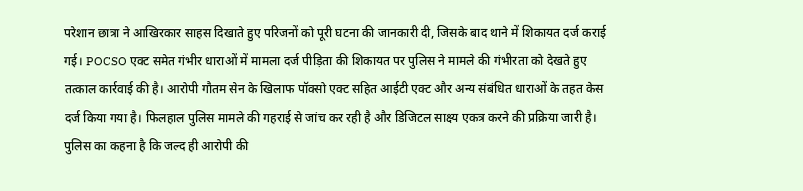परेशान छात्रा ने आखिरकार साहस दिखाते हुए परिजनों को पूरी घटना की जानकारी दी, जिसके बाद थाने में शिकायत दर्ज कराई गई। POCSO एक्ट समेत गंभीर धाराओं में मामला दर्ज पीड़िता की शिकायत पर पुलिस ने मामले की गंभीरता को देखते हुए तत्काल कार्रवाई की है। आरोपी गौतम सेन के खिलाफ पॉक्सो एक्ट सहित आईटी एक्ट और अन्य संबंधित धाराओं के तहत केस दर्ज किया गया है। फिलहाल पुलिस मामले की गहराई से जांच कर रही है और डिजिटल साक्ष्य एकत्र करने की प्रक्रिया जारी है। पुलिस का कहना है कि जल्द ही आरोपी की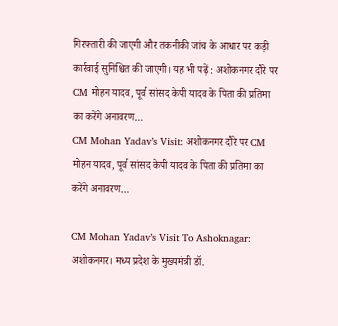गिरफ्तारी की जाएगी और तकनीकी जांच के आधार पर कड़ी कार्रवाई सुनिश्चित की जाएगी। यह भी पढ़ें : अशोकनगर दौरे पर CM मोहन यादव, पूर्व सांसद केपी यादव के पिता की प्रतिमा का करेंगे अनावरण…
CM Mohan Yadav’s Visit: अशोकनगर दौरे पर CM मोहन यादव, पूर्व सांसद केपी यादव के पिता की प्रतिमा का करेंगे अनावरण…

CM Mohan Yadav’s Visit To Ashoknagar: अशोकनगर। मध्य प्रदेश के मुख्यमंत्री डॉ.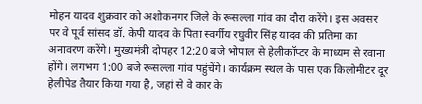मोहन यादव शुक्रवार को अशोकनगर जिले के रूसल्ला गांव का दौरा करेंगे। इस अवसर पर वे पूर्व सांसद डॉ. केपी यादव के पिता स्वर्गीय रघुवीर सिंह यादव की प्रतिमा का अनावरण करेंगे। मुख्यमंत्री दोपहर 12:20 बजे भोपाल से हेलीकॉप्टर के माध्यम से रवाना होंगे। लगभग 1:00 बजे रूसल्ला गांव पहुंचेंगे। कार्यक्रम स्थल के पास एक किलोमीटर दूर हेलीपेड तैयार किया गया है, जहां से वे कार के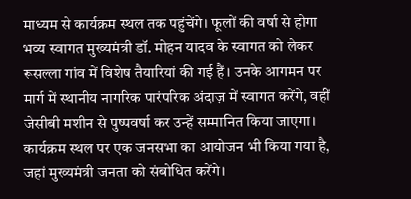माध्यम से कार्यक्रम स्थल तक पहुंचेंगे। फूलों की वर्षा से होगा भव्य स्वागत मुख्यमंत्री डॉ. मोहन यादव के स्वागत को लेकर रूसल्ला गांव में विशेष तैयारियां की गई हैं। उनके आगमन पर मार्ग में स्थानीय नागरिक पारंपरिक अंदाज़ में स्वागत करेंगे, वहीं जेसीबी मशीन से पुष्पवर्षा कर उन्हें सम्मानित किया जाएगा। कार्यक्रम स्थल पर एक जनसभा का आयोजन भी किया गया है, जहां मुख्यमंत्री जनता को संबोधित करेंगे।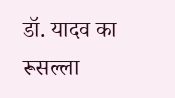डॉ. यादव का रूसल्ला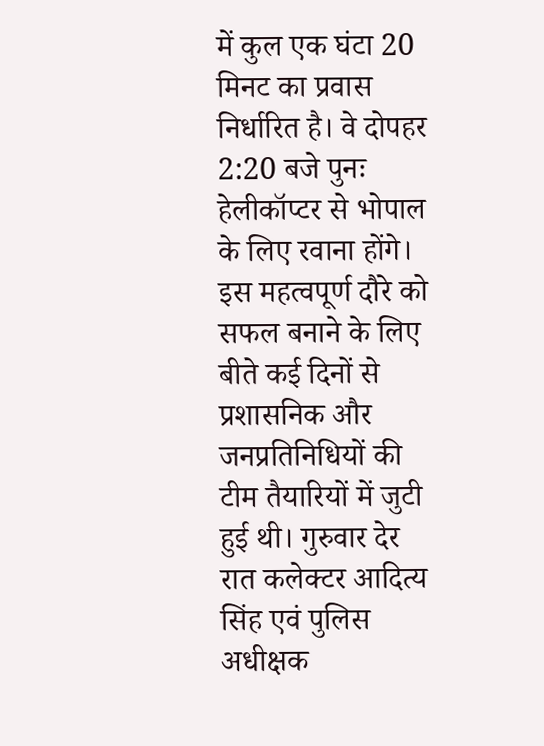में कुल एक घंटा 20 मिनट का प्रवास निर्धारित है। वे दोपहर 2:20 बजे पुनः हेलीकॉप्टर से भोपाल के लिए रवाना होंगे। इस महत्वपूर्ण दौरे को सफल बनाने के लिए बीते कई दिनों से प्रशासनिक और जनप्रतिनिधियों की टीम तैयारियों में जुटी हुई थी। गुरुवार देर रात कलेक्टर आदित्य सिंह एवं पुलिस अधीक्षक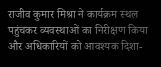राजीव कुमार मिश्रा ने कार्यक्रम स्थल पहुंचकर व्यवस्थाओं का निरीक्षण किया और अधिकारियों को आवश्यक दिशा-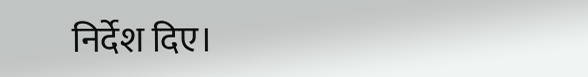निर्देश दिए।